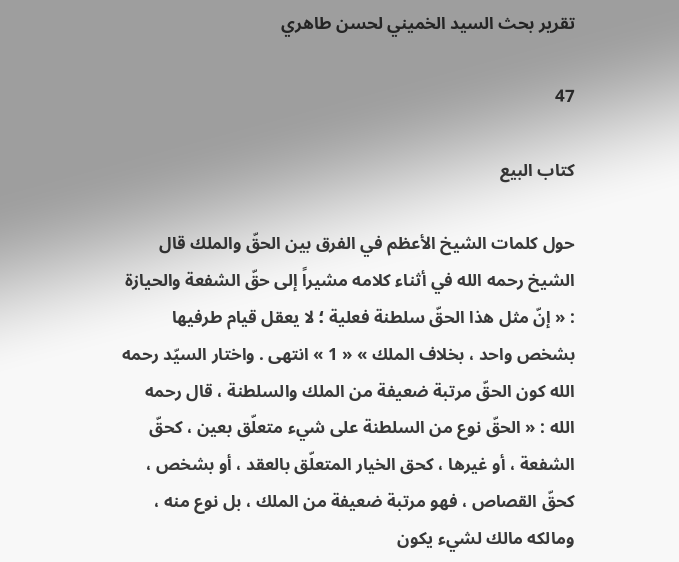تقرير بحث السيد الخميني لحسن طاهري

47

كتاب البيع

حول كلمات الشيخ الأعظم في الفرق بين الحقّ والملك قال الشيخ رحمه الله في أثناء كلامه مشيراً إلى حقّ الشفعة والحيازة : « إنّ مثل هذا الحقّ سلطنة فعلية ؛ لا يعقل قيام طرفيها بشخص واحد ، بخلاف الملك » « 1 » انتهى . واختار السيّد رحمه الله كون الحقّ مرتبة ضعيفة من الملك والسلطنة ، قال رحمه الله : « الحقّ نوع من السلطنة على شيء متعلّق بعين ، كحقّ الشفعة ، أو غيرها ، كحق الخيار المتعلّق بالعقد ، أو بشخص ، كحقّ القصاص ، فهو مرتبة ضعيفة من الملك ، بل نوع منه ، ومالكه مالك لشيء يكون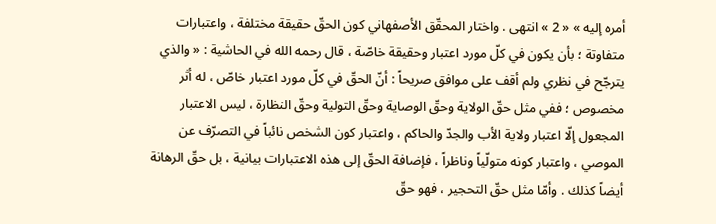أمره إليه » « 2 » انتهى . واختار المحقّق الأصفهاني كون الحقّ حقيقة مختلفة ، واعتبارات متفاوتة ؛ بأن يكون في كلّ مورد اعتبار وحقيقة خاصّة ، قال رحمه الله في الحاشية : « والذي يترجّح في نظري ولم أقف على موافق صريحاً : أنّ الحقّ في كلّ مورد اعتبار خاصّ ، له أثر مخصوص ؛ ففي مثل حقّ الولاية وحقّ الوصاية وحقّ التولية وحقّ النظارة ، ليس الاعتبار المجعول إلّا اعتبار ولاية الأب والجدّ والحاكم ، واعتبار كون الشخص نائباً في التصرّف عن الموصي ، واعتبار كونه متولّياً وناظراً ، فإضافة الحقّ إلى هذه الاعتبارات بيانية ، بل حقّ الرهانة أيضاً كذلك . وأمّا مثل حقّ التحجير ، فهو حقّ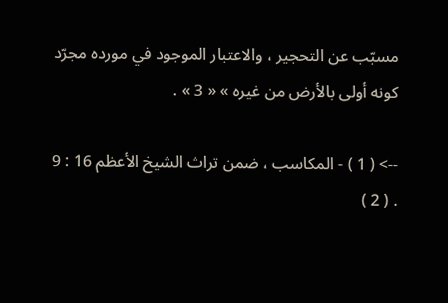مسبّب عن التحجير ، والاعتبار الموجود في مورده مجرّد كونه أولى بالأرض من غيره » « 3 » .

--> ( 1 ) - المكاسب ، ضمن تراث الشيخ الأعظم 16 : 9 . ( 2 )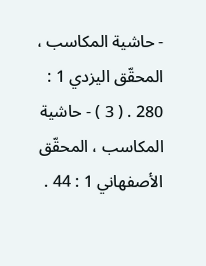- حاشية المكاسب ، المحقّق اليزدي 1 : 280 . ( 3 ) - حاشية المكاسب ، المحقّق الأصفهاني 1 : 44 .